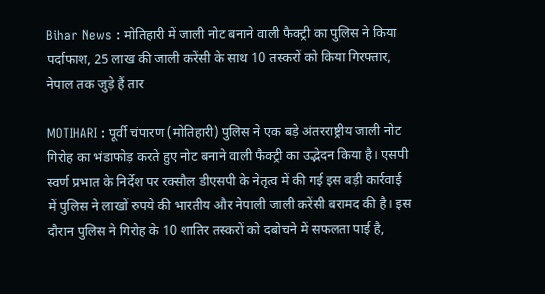Bihar News : मोतिहारी में जाली नोट बनाने वाली फैक्ट्री का पुलिस ने किया पर्दाफाश, 25 लाख की जाली करेंसी के साथ 10 तस्करों को किया गिरफ्तार, नेपाल तक जुड़े हैं तार

MOTIHARI : पूर्वी चंपारण (मोतिहारी) पुलिस ने एक बड़े अंतरराष्ट्रीय जाली नोट गिरोह का भंडाफोड़ करते हुए नोट बनाने वाली फैक्ट्री का उद्भेदन किया है। एसपी स्वर्ण प्रभात के निर्देश पर रक्सौल डीएसपी के नेतृत्व में की गई इस बड़ी कार्रवाई में पुलिस ने लाखों रुपये की भारतीय और नेपाली जाली करेंसी बरामद की है। इस दौरान पुलिस ने गिरोह के 10 शातिर तस्करों को दबोचने में सफलता पाई है,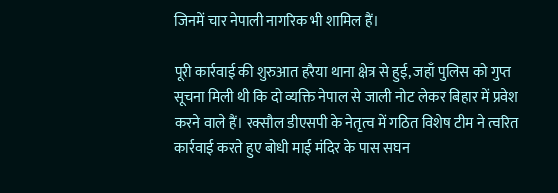जिनमें चार नेपाली नागरिक भी शामिल हैं।

पूरी कार्रवाई की शुरुआत हरैया थाना क्षेत्र से हुई, जहाँ पुलिस को गुप्त सूचना मिली थी कि दो व्यक्ति नेपाल से जाली नोट लेकर बिहार में प्रवेश करने वाले हैं। रक्सौल डीएसपी के नेतृत्व में गठित विशेष टीम ने त्वरित कार्रवाई करते हुए बोधी माई मंदिर के पास सघन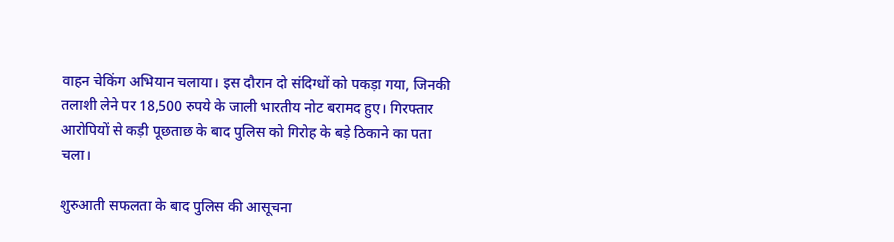वाहन चेकिंग अभियान चलाया। इस दौरान दो संदिग्धों को पकड़ा गया, जिनकी तलाशी लेने पर 18,500 रुपये के जाली भारतीय नोट बरामद हुए। गिरफ्तार आरोपियों से कड़ी पूछताछ के बाद पुलिस को गिरोह के बड़े ठिकाने का पता चला।

शुरुआती सफलता के बाद पुलिस की आसूचना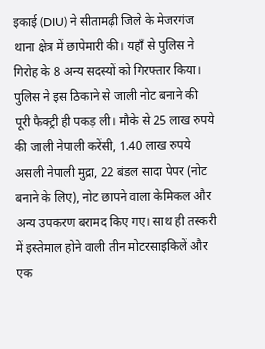इकाई (DIU) ने सीतामढ़ी जिले के मेजरगंज थाना क्षेत्र में छापेमारी की। यहाँ से पुलिस ने गिरोह के 8 अन्य सदस्यों को गिरफ्तार किया। पुलिस ने इस ठिकाने से जाली नोट बनाने की पूरी फैक्ट्री ही पकड़ ली। मौके से 25 लाख रुपये की जाली नेपाली करेंसी, 1.40 लाख रुपये असली नेपाली मुद्रा, 22 बंडल सादा पेपर (नोट बनाने के लिए), नोट छापने वाला केमिकल और अन्य उपकरण बरामद किए गए। साथ ही तस्करी में इस्तेमाल होने वाली तीन मोटरसाइकिलें और एक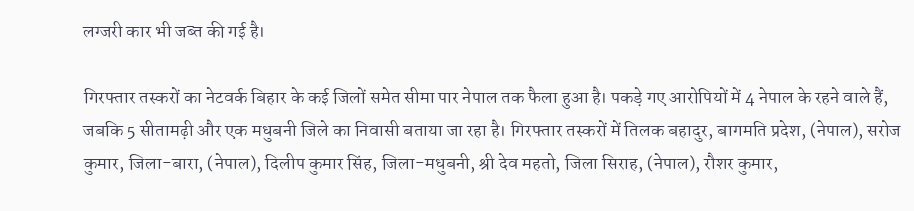लग्जरी कार भी जब्त की गई है।

गिरफ्तार तस्करों का नेटवर्क बिहार के कई जिलों समेत सीमा पार नेपाल तक फैला हुआ है। पकड़े गए आरोपियों में 4 नेपाल के रहने वाले हैं, जबकि 5 सीतामढ़ी और एक मधुबनी जिले का निवासी बताया जा रहा है। गिरफ्तार तस्करों में तिलक बहादुर, बागमति प्रदेश, (नेपाल), सरोज कुमार, जिला-बारा, (नेपाल), दिलीप कुमार सिंह, जिला-मधुबनी, श्री देव महतो, जिला सिराह, (नेपाल), रौशर कुमार,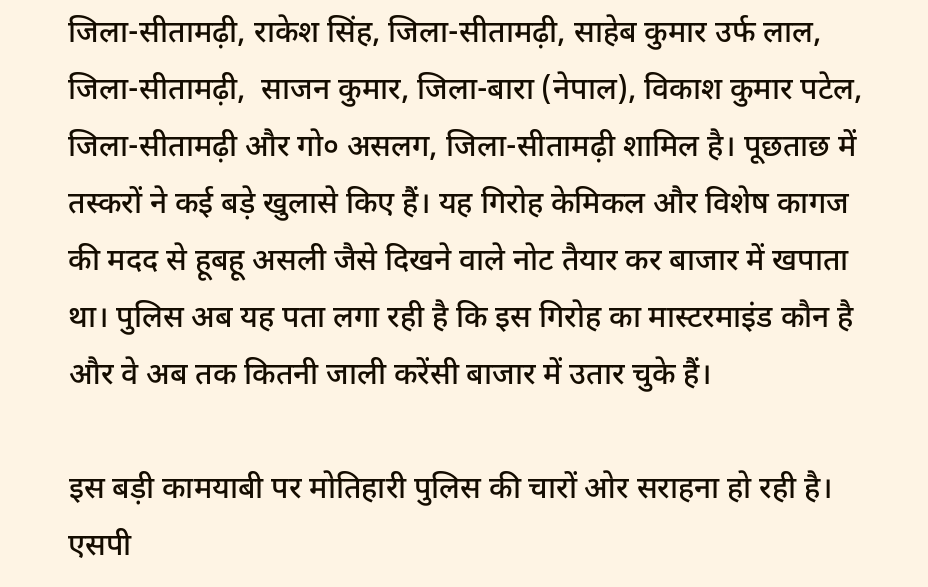जिला-सीतामढ़ी, राकेश सिंह, जिला-सीतामढ़ी, साहेब कुमार उर्फ लाल, जिला-सीतामढ़ी,  साजन कुमार, जिला-बारा (नेपाल), विकाश कुमार पटेल, जिला-सीतामढ़ी और गो० असलग, जिला-सीतामढ़ी शामिल है। पूछताछ में तस्करों ने कई बड़े खुलासे किए हैं। यह गिरोह केमिकल और विशेष कागज की मदद से हूबहू असली जैसे दिखने वाले नोट तैयार कर बाजार में खपाता था। पुलिस अब यह पता लगा रही है कि इस गिरोह का मास्टरमाइंड कौन है और वे अब तक कितनी जाली करेंसी बाजार में उतार चुके हैं।

इस बड़ी कामयाबी पर मोतिहारी पुलिस की चारों ओर सराहना हो रही है। एसपी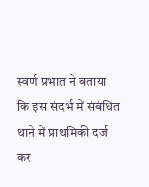स्वर्ण प्रभात ने बताया कि इस संदर्भ में संबंधित थाने में प्राथमिकी दर्ज कर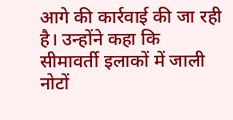आगे की कार्रवाई की जा रही है। उन्होंने कहा कि सीमावर्ती इलाकों में जाली नोटों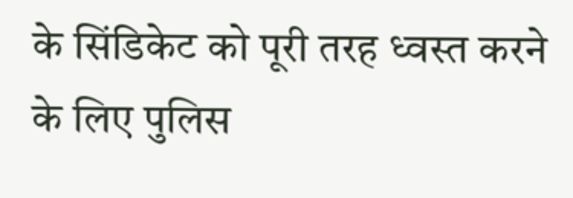के सिंडिकेट को पूरी तरह ध्वस्त करने के लिए पुलिस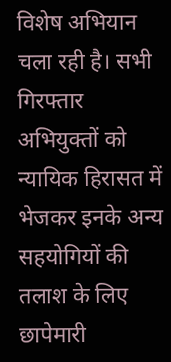विशेष अभियान चला रही है। सभी गिरफ्तार अभियुक्तों को न्यायिक हिरासत में भेजकर इनके अन्य सहयोगियों की तलाश के लिए छापेमारी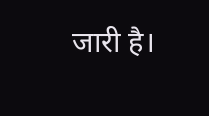जारी है।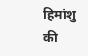हिमांशु की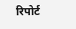रिपोर्ट